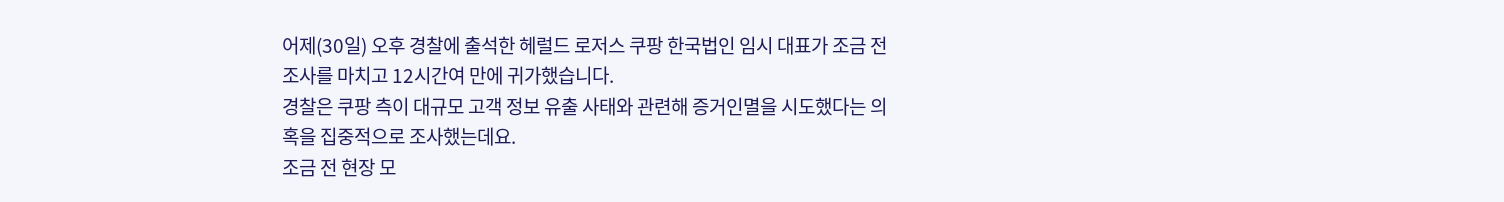어제(30일) 오후 경찰에 출석한 헤럴드 로저스 쿠팡 한국법인 임시 대표가 조금 전 조사를 마치고 12시간여 만에 귀가했습니다.
경찰은 쿠팡 측이 대규모 고객 정보 유출 사태와 관련해 증거인멸을 시도했다는 의혹을 집중적으로 조사했는데요.
조금 전 현장 모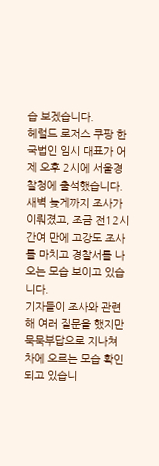습 보겠습니다.
헤럴드 로저스 쿠팡 한국법인 임시 대표가 어제 오후 2시에 서울경찰청에 출석했습니다.
새벽 늦게까지 조사가 이뤄졌고, 조금 전12시간여 만에 고강도 조사를 마치고 경찰서를 나오는 모습 보이고 있습니다.
기자들이 조사와 관련해 여러 질문을 했지만 묵묵부답으로 지나쳐 차에 오르는 모습 확인되고 있습니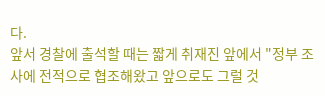다.
앞서 경찰에 출석할 때는 짧게 취재진 앞에서 "정부 조사에 전적으로 협조해왔고 앞으로도 그럴 것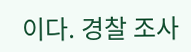이다. 경찰 조사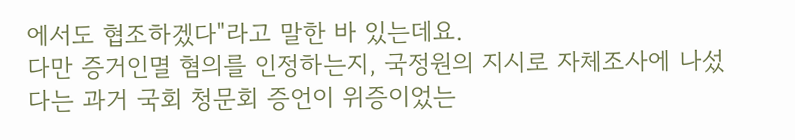에서도 협조하겠다"라고 말한 바 있는데요.
다만 증거인멸 혐의를 인정하는지, 국정원의 지시로 자체조사에 나섰다는 과거 국회 청문회 증언이 위증이었는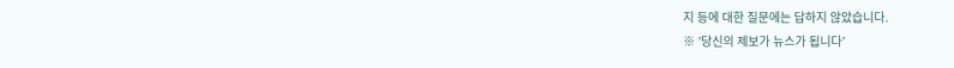지 등에 대한 질문에는 답하지 않았습니다.
※ ’당신의 제보가 뉴스가 됩니다’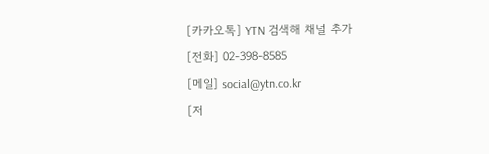[카카오톡] YTN 검색해 채널 추가
[전화] 02-398-8585
[메일] social@ytn.co.kr
[저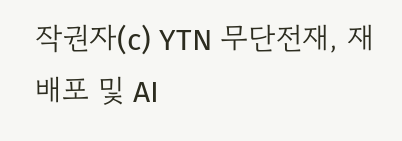작권자(c) YTN 무단전재, 재배포 및 AI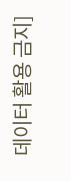데이터 활용 금지]